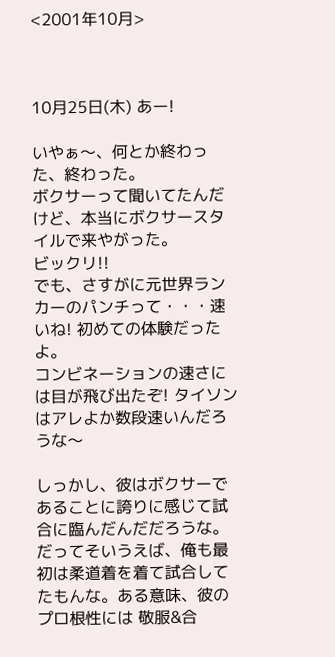<2001年10月>



10月25日(木) あー!

いやぁ〜、何とか終わった、終わった。
ボクサーって聞いてたんだけど、本当にボクサースタイルで来やがった。
ビックリ!!
でも、さすがに元世界ランカーのパンチって・・・速いね! 初めての体験だったよ。
コンビネーションの速さには目が飛び出たぞ! タイソンはアレよか数段速いんだろうな〜

しっかし、彼はボクサーであることに誇りに感じて試合に臨んだんだだろうな。だってそいうえば、俺も最初は柔道着を着て試合してたもんな。ある意味、彼のプロ根性には 敬服&合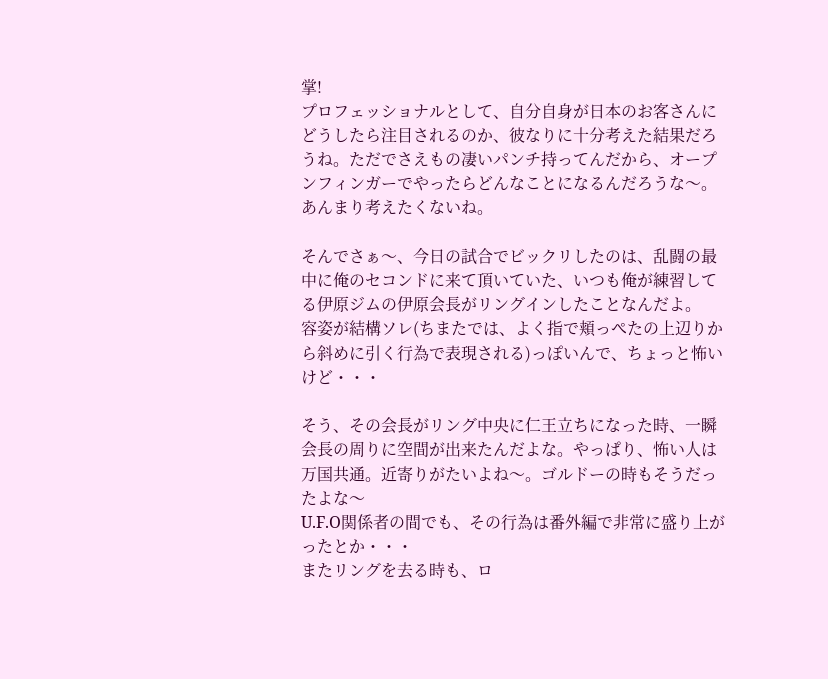掌!
プロフェッショナルとして、自分自身が日本のお客さんにどうしたら注目されるのか、彼なりに十分考えた結果だろうね。ただでさえもの凄いパンチ持ってんだから、オープンフィンガーでやったらどんなことになるんだろうな〜。あんまり考えたくないね。

そんでさぁ〜、今日の試合でビックリしたのは、乱闘の最中に俺のセコンドに来て頂いていた、いつも俺が練習してる伊原ジムの伊原会長がリングインしたことなんだよ。
容姿が結構ソレ(ちまたでは、よく指で頬っぺたの上辺りから斜めに引く行為で表現される)っぽいんで、ちょっと怖いけど・・・

そう、その会長がリング中央に仁王立ちになった時、一瞬会長の周りに空間が出来たんだよな。やっぱり、怖い人は万国共通。近寄りがたいよね〜。ゴルドーの時もそうだったよな〜
U.F.O関係者の間でも、その行為は番外編で非常に盛り上がったとか・・・
またリングを去る時も、ロ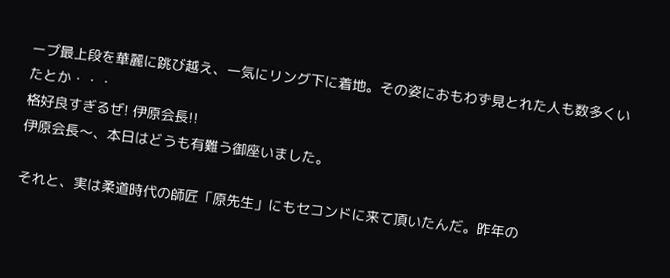ープ最上段を華麗に跳び越え、一気にリング下に着地。その姿におもわず見とれた人も数多くいたとか・・・
格好良すぎるぜ! 伊原会長!!
伊原会長〜、本日はどうも有難う御座いました。

それと、実は柔道時代の師匠「原先生」にもセコンドに来て頂いたんだ。昨年の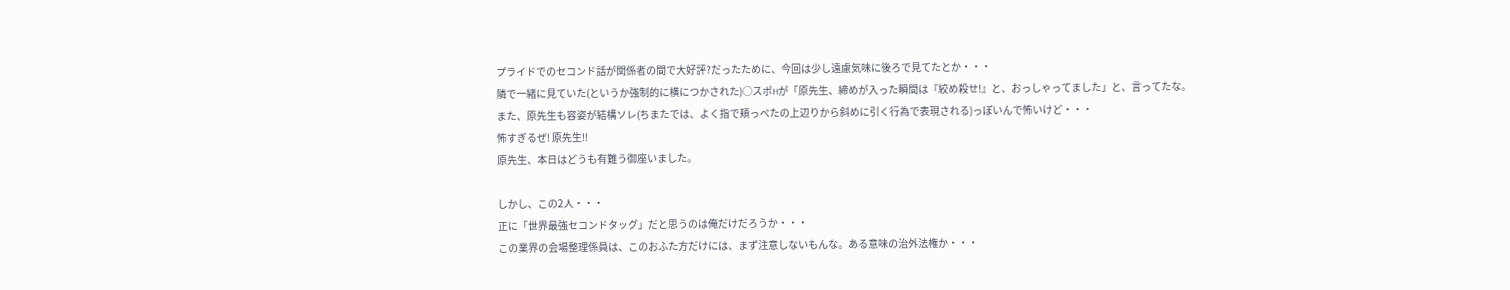プライドでのセコンド話が関係者の間で大好評?だったために、今回は少し遠慮気味に後ろで見てたとか・・・
隣で一緒に見ていた(というか強制的に横につかされた)○スポHが「原先生、締めが入った瞬間は『絞め殺せ!』と、おっしゃってました」と、言ってたな。
また、原先生も容姿が結構ソレ(ちまたでは、よく指で頬っぺたの上辺りから斜めに引く行為で表現される)っぽいんで怖いけど・・・
怖すぎるぜ! 原先生!!
原先生、本日はどうも有難う御座いました。

しかし、この2人・・・
正に「世界最強セコンドタッグ」だと思うのは俺だけだろうか・・・
この業界の会場整理係員は、このおふた方だけには、まず注意しないもんな。ある意味の治外法権か・・・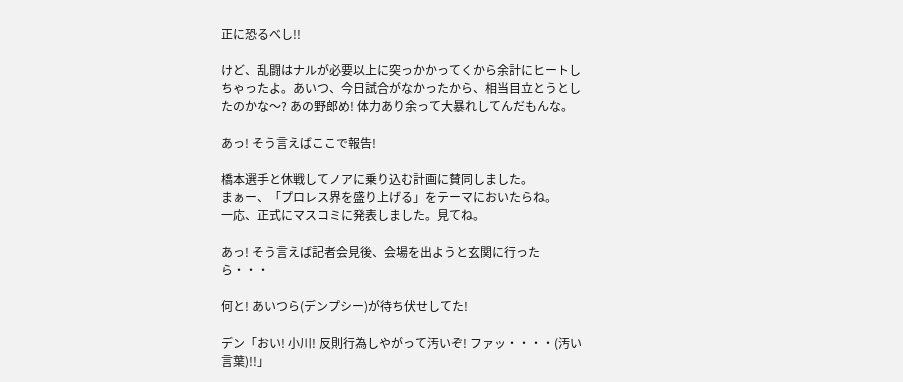正に恐るべし!!

けど、乱闘はナルが必要以上に突っかかってくから余計にヒートしちゃったよ。あいつ、今日試合がなかったから、相当目立とうとしたのかな〜? あの野郎め! 体力あり余って大暴れしてんだもんな。

あっ! そう言えばここで報告!

橋本選手と休戦してノアに乗り込む計画に賛同しました。
まぁー、「プロレス界を盛り上げる」をテーマにおいたらね。
一応、正式にマスコミに発表しました。見てね。

あっ! そう言えば記者会見後、会場を出ようと玄関に行ったら・・・

何と! あいつら(デンプシー)が待ち伏せしてた!

デン「おい! 小川! 反則行為しやがって汚いぞ! ファッ・・・・(汚い言葉)!!」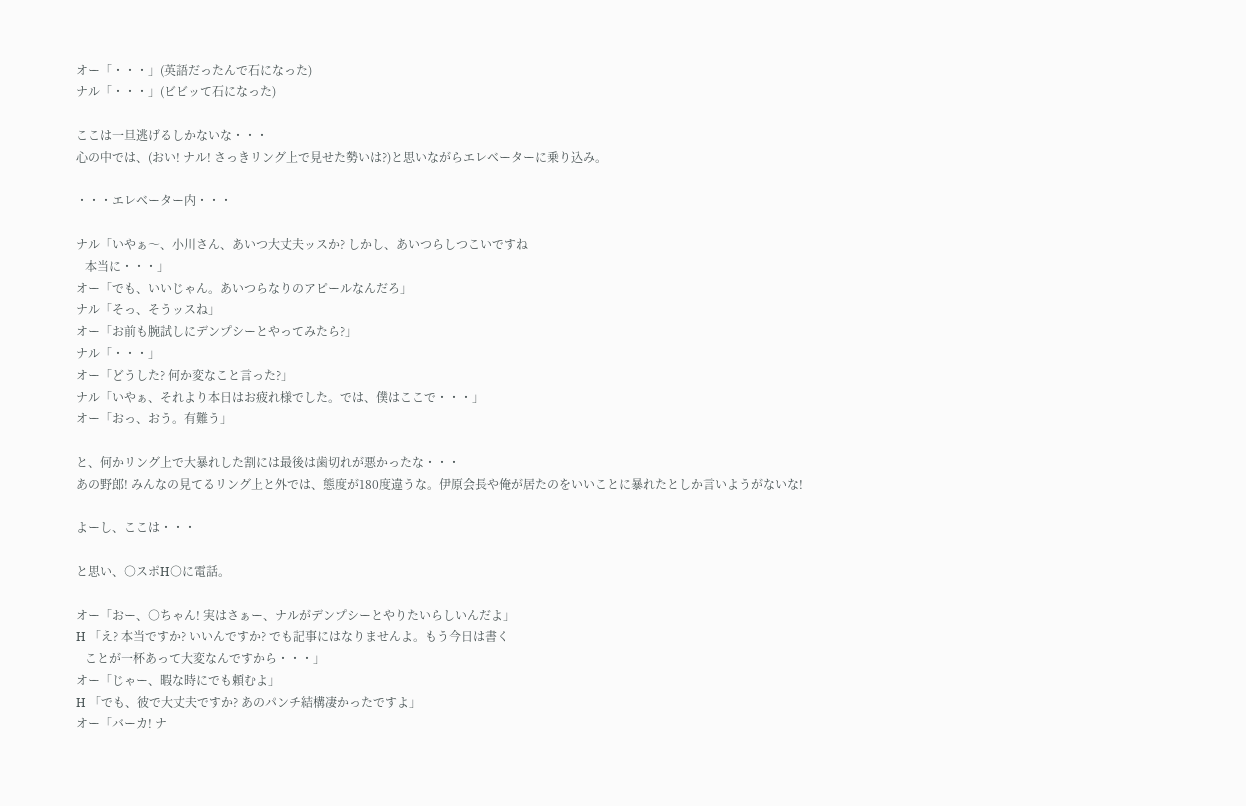オー「・・・」(英語だったんで石になった)
ナル「・・・」(ビビッて石になった)

ここは一旦逃げるしかないな・・・
心の中では、(おい! ナル! さっきリング上で見せた勢いは?)と思いながらエレベーターに乗り込み。

・・・エレベーター内・・・

ナル「いやぁ〜、小川さん、あいつ大丈夫ッスか? しかし、あいつらしつこいですね
   本当に・・・」
オー「でも、いいじゃん。あいつらなりのアピールなんだろ」
ナル「そっ、そうッスね」
オー「お前も腕試しにデンプシーとやってみたら?」
ナル「・・・」
オー「どうした? 何か変なこと言った?」
ナル「いやぁ、それより本日はお疲れ様でした。では、僕はここで・・・」
オー「おっ、おう。有難う」

と、何かリング上で大暴れした割には最後は歯切れが悪かったな・・・
あの野郎! みんなの見てるリング上と外では、態度が180度違うな。伊原会長や俺が居たのをいいことに暴れたとしか言いようがないな!

よーし、ここは・・・

と思い、○スポH○に電話。

オー「おー、○ちゃん! 実はさぁー、ナルがデンプシーとやりたいらしいんだよ」
H 「え? 本当ですか? いいんですか? でも記事にはなりませんよ。もう今日は書く
   ことが一杯あって大変なんですから・・・」
オー「じゃー、暇な時にでも頼むよ」
H 「でも、彼で大丈夫ですか? あのパンチ結構凄かったですよ」
オー「バーカ! ナ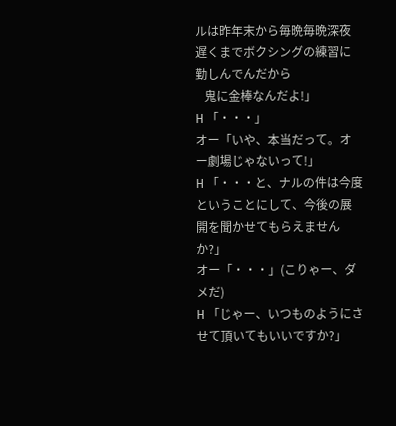ルは昨年末から毎晩毎晩深夜遅くまでボクシングの練習に勤しんでんだから
   鬼に金棒なんだよ!」
H 「・・・」
オー「いや、本当だって。オー劇場じゃないって!」
H 「・・・と、ナルの件は今度ということにして、今後の展開を聞かせてもらえませんか?」
オー「・・・」(こりゃー、ダメだ)
H 「じゃー、いつものようにさせて頂いてもいいですか?」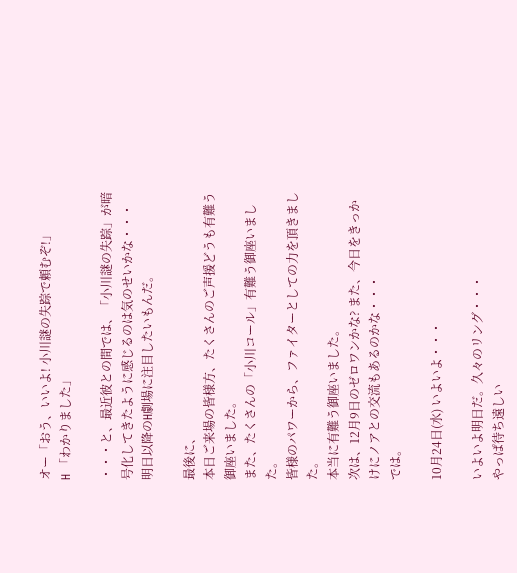オー「おう、いいよ! 小川謎の失踪で頼むぞ!」
H 「わかりました」

・・・と、最近彼との間では、「小川謎の失踪」が暗号化してきたように感じるのは気のせいかな・・・
明日以降のH劇場に注目したいもんだ。

最後に、
本日ご来場の皆様方、たくさんのご声援どうも有難う御座いました。
また、たくさんの「小川コール」有難う御座いました。
皆様のパワーから、ファイターとしての力を頂きました。
本当に有難う御座いました。
次は、12月9日のゼロワンかな? また、今日をきっかけにノアとの交流もあるのかな・・・
では。

10月24日(水) いよいよ・・・

いよいよ明日だ。久々のリング・・・
やっぱ待ち遠しい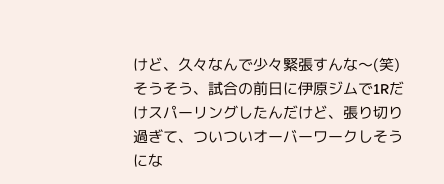けど、久々なんで少々緊張すんな〜(笑)
そうそう、試合の前日に伊原ジムで1Rだけスパーリングしたんだけど、張り切り過ぎて、ついついオーバーワークしそうにな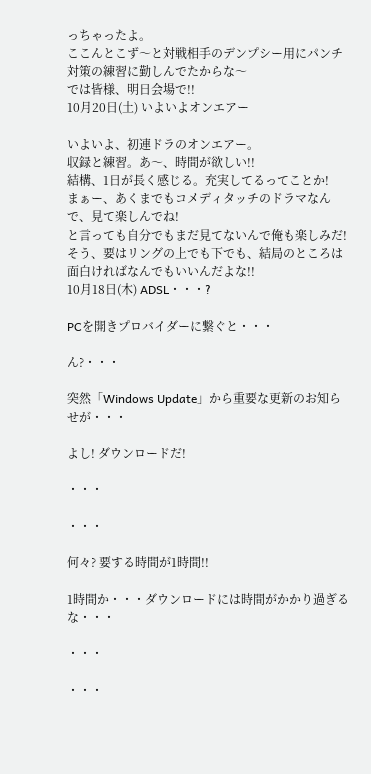っちゃったよ。
ここんとこず〜と対戦相手のデンプシー用にパンチ対策の練習に勤しんでたからな〜
では皆様、明日会場で!!
10月20日(土) いよいよオンエアー

いよいよ、初連ドラのオンエアー。
収録と練習。あ〜、時間が欲しい!!
結構、1日が長く感じる。充実してるってことか!
まぁー、あくまでもコメディタッチのドラマなんで、見て楽しんでね!
と言っても自分でもまだ見てないんで俺も楽しみだ!
そう、要はリングの上でも下でも、結局のところは面白ければなんでもいいんだよな!!
10月18日(木) ADSL・・・?

PCを開きプロバイダーに繋ぐと・・・

ん?・・・

突然「Windows Update」から重要な更新のお知らせが・・・

よし! ダウンロードだ!

・・・

・・・

何々? 要する時間が1時間!!

1時間か・・・ダウンロードには時間がかかり過ぎるな・・・

・・・

・・・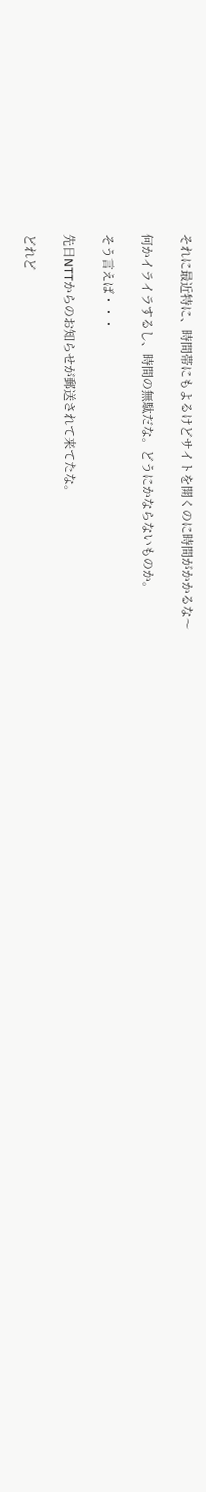それに最近特に、時間帯にもよるけどサイトを開くのに時間がかかるな〜

何かイライラするし、時間の無駄だな。どうにかならないものか。

そう言えば・・・

先日NTTからのお知らせが郵送されて来てたな。

どれど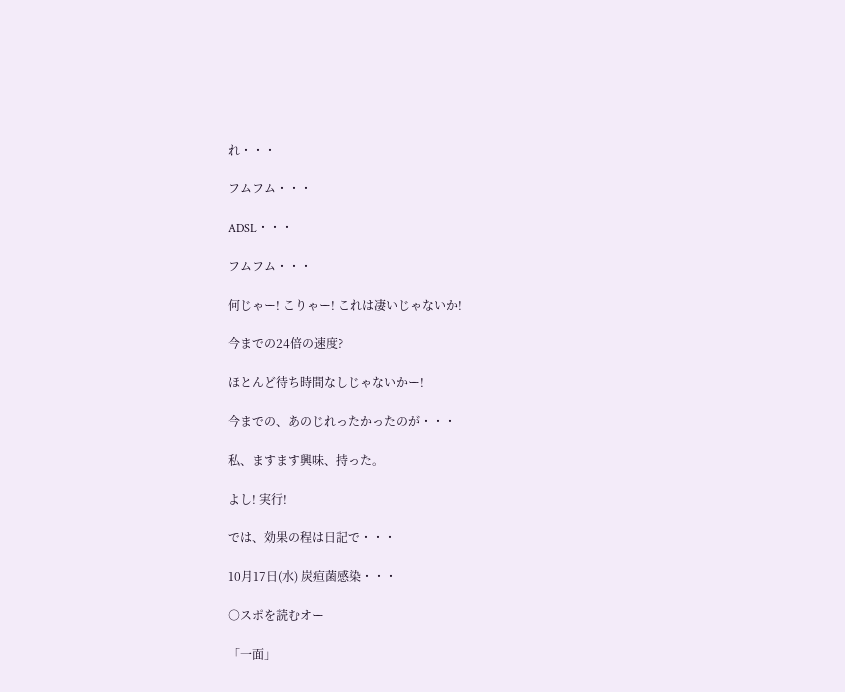れ・・・

フムフム・・・

ADSL・・・

フムフム・・・

何じゃー! こりゃー! これは凄いじゃないか!

今までの24倍の速度?

ほとんど待ち時間なしじゃないかー!

今までの、あのじれったかったのが・・・

私、ますます興味、持った。

よし! 実行!

では、効果の程は日記で・・・

10月17日(水) 炭疸菌感染・・・

○スポを読むオー

「一面」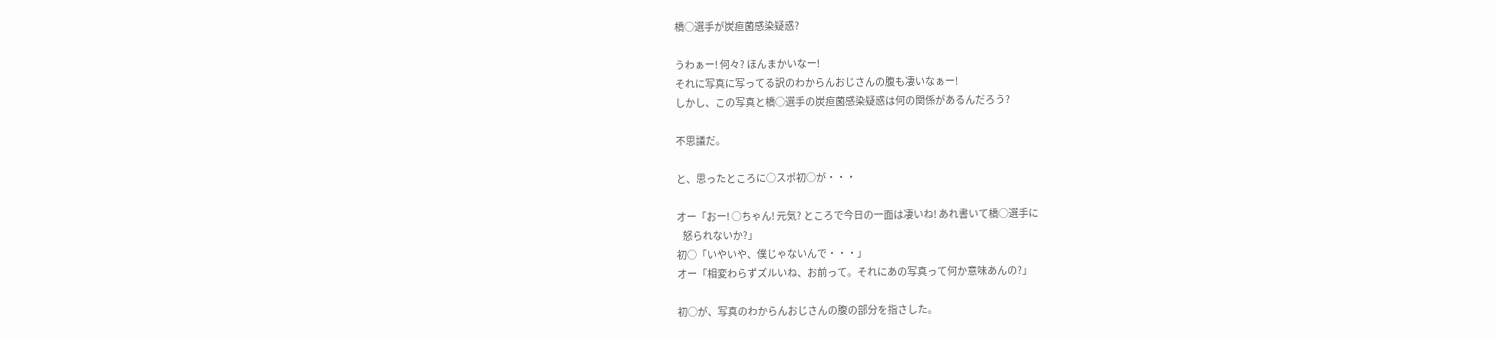橋○選手が炭疸菌感染疑惑?

うわぁー! 何々? ほんまかいなー!
それに写真に写ってる訳のわからんおじさんの腹も凄いなぁー!
しかし、この写真と橋○選手の炭疸菌感染疑惑は何の関係があるんだろう?

不思議だ。

と、思ったところに○スポ初○が・・・

オー「おー! ○ちゃん! 元気? ところで今日の一面は凄いね! あれ書いて橋○選手に
   怒られないか?」
初○「いやいや、僕じゃないんで・・・」
オー「相変わらずズルいね、お前って。それにあの写真って何か意味あんの?」

初○が、写真のわからんおじさんの腹の部分を指さした。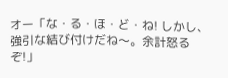オー「な・る・ほ・ど・ね! しかし、強引な結び付けだね〜。余計怒るぞ!」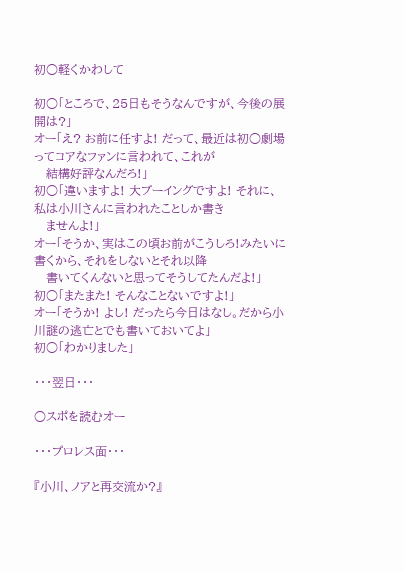初○軽くかわして

初○「ところで、25日もそうなんですが、今後の展開は?」
オー「え? お前に任すよ! だって、最近は初○劇場ってコアなファンに言われて、これが
   結構好評なんだろ!」
初○「違いますよ! 大ブーイングですよ! それに、私は小川さんに言われたことしか書き
   ませんよ!」
オー「そうか、実はこの頃お前がこうしろ!みたいに書くから、それをしないとそれ以降
   書いてくんないと思ってそうしてたんだよ!」
初○「またまた! そんなことないですよ!」
オー「そうか! よし! だったら今日はなし。だから小川謎の逃亡とでも書いておいてよ」
初○「わかりました」

・・・翌日・・・

○スポを読むオー

・・・プロレス面・・・

『小川、ノアと再交流か?』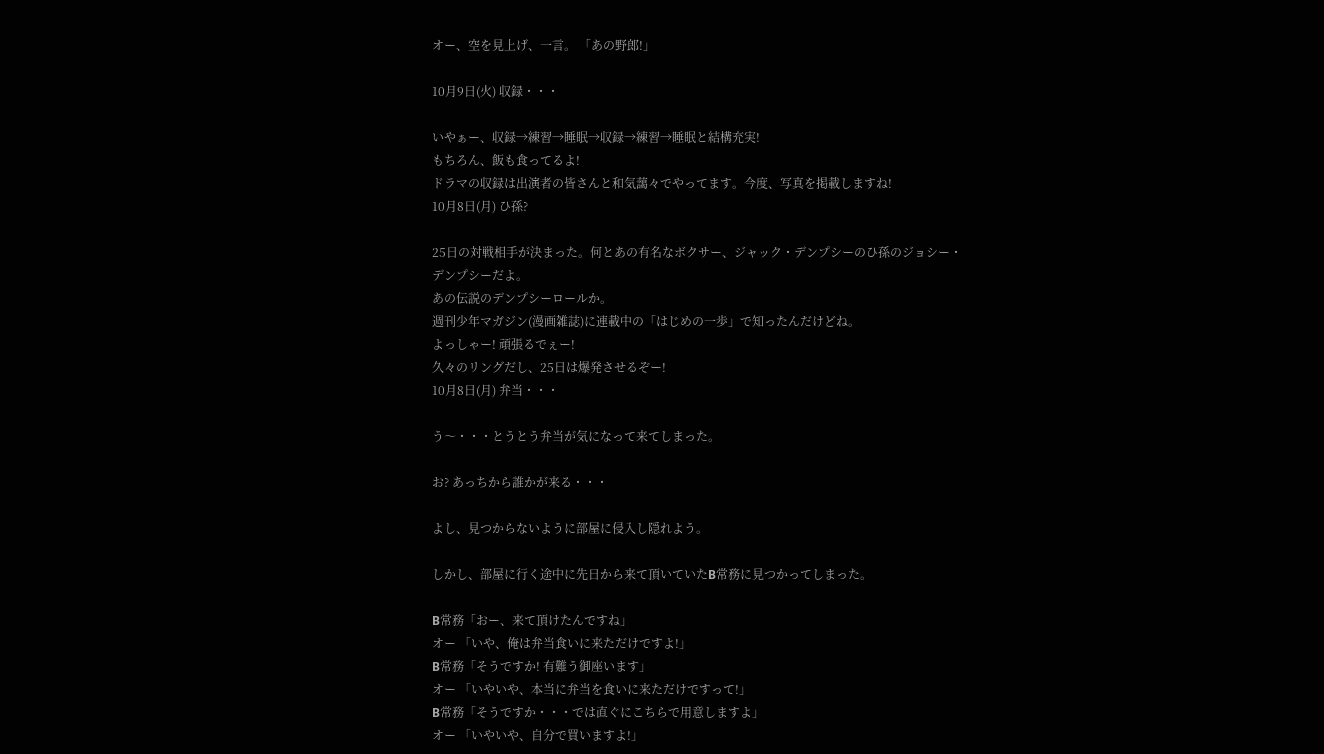オー、空を見上げ、一言。 「あの野郎!」

10月9日(火) 収録・・・

いやぁー、収録→練習→睡眠→収録→練習→睡眠と結構充実!
もちろん、飯も食ってるよ!
ドラマの収録は出演者の皆さんと和気藹々でやってます。今度、写真を掲載しますね!
10月8日(月) ひ孫?

25日の対戦相手が決まった。何とあの有名なボクサー、ジャック・デンプシーのひ孫のジョシー・デンプシーだよ。
あの伝説のデンプシーロールか。
週刊少年マガジン(漫画雑誌)に連載中の「はじめの一歩」で知ったんだけどね。
よっしゃー! 頑張るでぇー!
久々のリングだし、25日は爆発させるぞー!
10月8日(月) 弁当・・・

う〜・・・とうとう弁当が気になって来てしまった。

お? あっちから誰かが来る・・・

よし、見つからないように部屋に侵入し隠れよう。

しかし、部屋に行く途中に先日から来て頂いていたB常務に見つかってしまった。

B常務「おー、来て頂けたんですね」
オー 「いや、俺は弁当食いに来ただけですよ!」
B常務「そうですか! 有難う御座います」
オー 「いやいや、本当に弁当を食いに来ただけですって!」
B常務「そうですか・・・では直ぐにこちらで用意しますよ」
オー 「いやいや、自分で買いますよ!」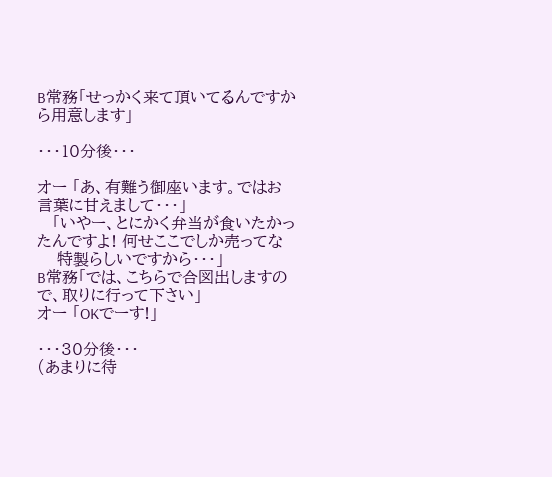B常務「せっかく来て頂いてるんですから用意します」

・・・10分後・・・

オー 「あ、有難う御座います。ではお言葉に甘えまして・・・」
   「いやー、とにかく弁当が食いたかったんですよ! 何せここでしか売ってな
    特製らしいですから・・・」
B常務「では、こちらで合図出しますので、取りに行って下さい」
オー 「OKでーす!」

・・・30分後・・・
(あまりに待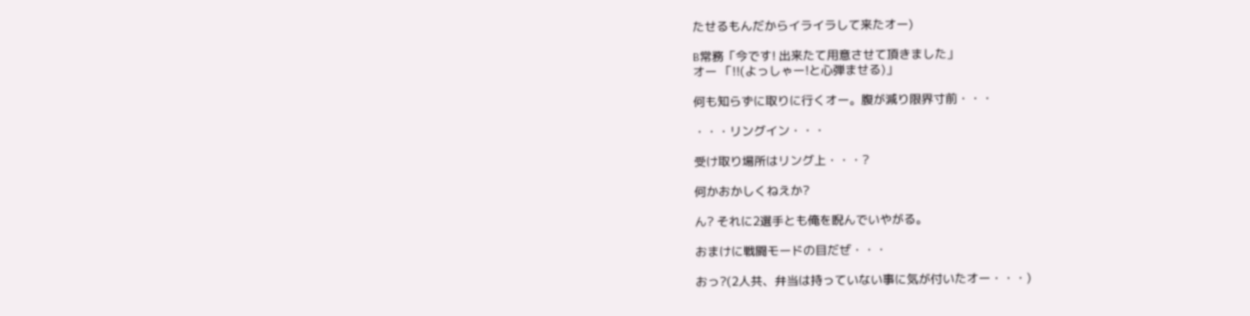たせるもんだからイライラして来たオー)

B常務「今です! 出来たて用意させて頂きました」
オー 「!!(よっしゃー!と心弾ませる)」

何も知らずに取りに行くオー。腹が減り限界寸前・・・

・・・リングイン・・・

受け取り場所はリング上・・・?

何かおかしくねえか?

ん? それに2選手とも俺を睨んでいやがる。

おまけに戦闘モードの目だぜ・・・

おっ?(2人共、弁当は持っていない事に気が付いたオー・・・)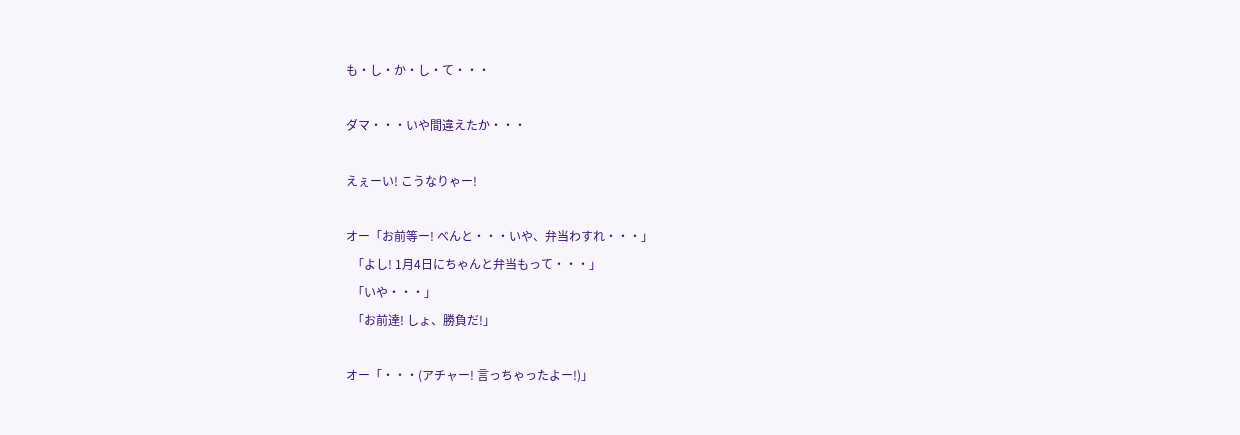も・し・か・し・て・・・

ダマ・・・いや間違えたか・・・

えぇーい! こうなりゃー!

オー「お前等ー! べんと・・・いや、弁当わすれ・・・」
  「よし! 1月4日にちゃんと弁当もって・・・」
  「いや・・・」
  「お前達! しょ、勝負だ!」

オー「・・・(アチャー! 言っちゃったよー!)」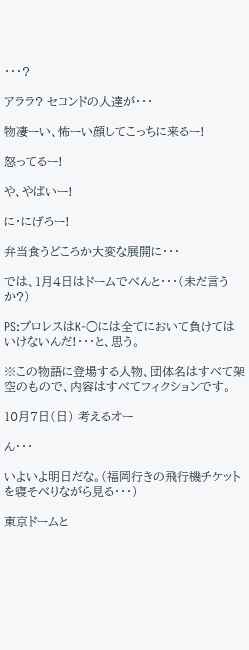・・・?

アララ? セコンドの人達が・・・

物凄ーい、怖ーい顔してこっちに来るー!

怒ってるー!

や、やばいー!

に・にげろー!

弁当食うどころか大変な展開に・・・

では、1月4日はドームでべんと・・・(未だ言うか?)

PS:プロレスはK-○には全てにおいて負けてはいけないんだ!・・・と、思う。

※この物語に登場する人物、団体名はすべて架空のもので、内容はすべてフィクションです。

10月7日(日) 考えるオー

ん・・・

いよいよ明日だな。(福岡行きの飛行機チケットを寝そべりながら見る・・・)

東京ドームと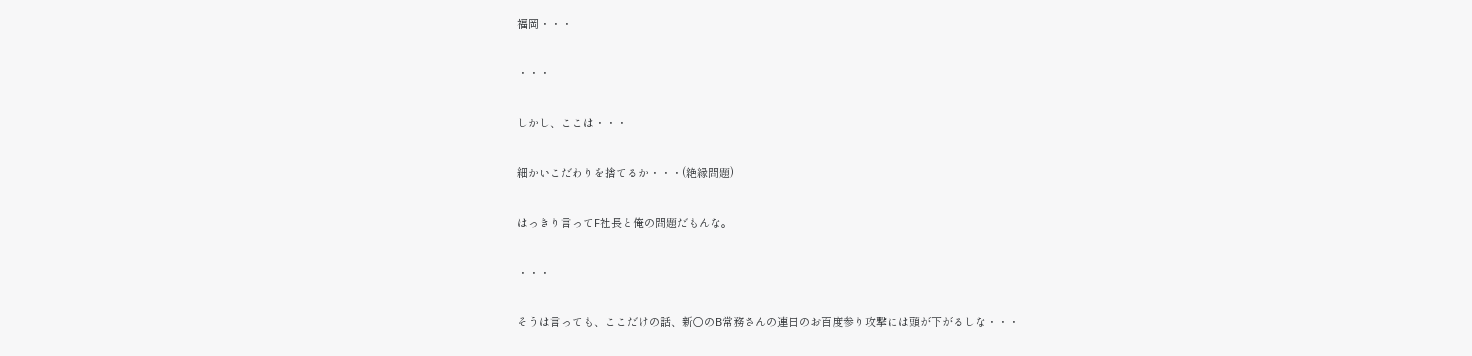福岡・・・

・・・

しかし、ここは・・・

細かいこだわりを捨てるか・・・(絶縁問題)

はっきり言ってF社長と俺の問題だもんな。

・・・

そうは言っても、ここだけの話、新○のB常務さんの連日のお百度参り攻撃には頭が下がるしな・・・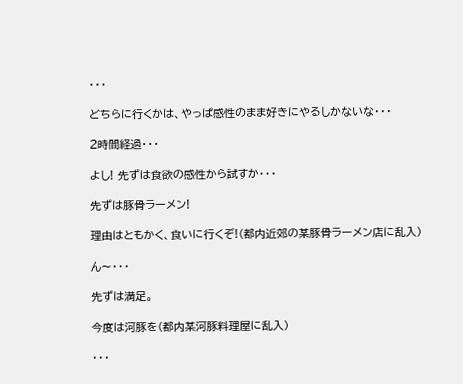・・・

どちらに行くかは、やっぱ感性のまま好きにやるしかないな・・・

2時間経過・・・

よし! 先ずは食欲の感性から試すか・・・

先ずは豚骨ラーメン!

理由はともかく、食いに行くぞ!(都内近郊の某豚骨ラーメン店に乱入)

ん〜・・・

先ずは満足。

今度は河豚を(都内某河豚料理屋に乱入)

・・・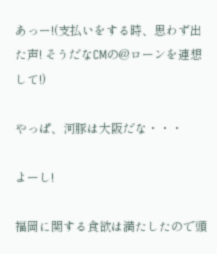あっー!(支払いをする時、思わず出た声! そうだなCMの@ローンを連想して!)

やっぱ、河豚は大阪だな・・・

よーし!

福岡に関する食欲は満たしたので頭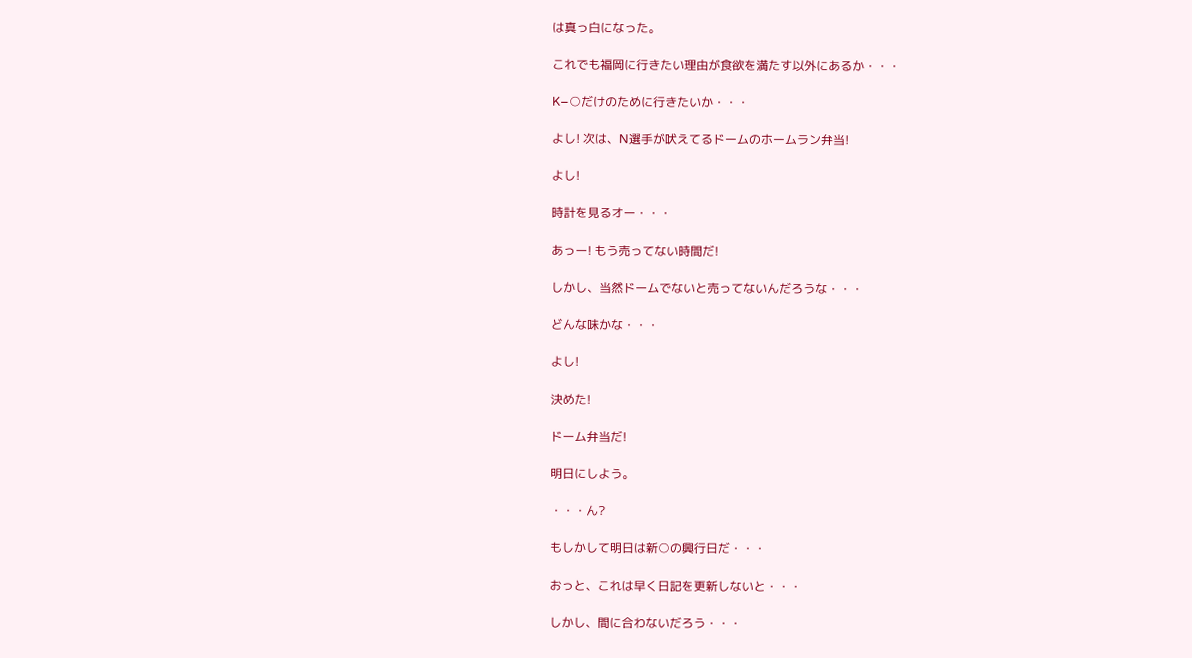は真っ白になった。

これでも福岡に行きたい理由が食欲を満たす以外にあるか・・・

K−○だけのために行きたいか・・・

よし! 次は、N選手が吠えてるドームのホームラン弁当!

よし!

時計を見るオー・・・

あっー! もう売ってない時間だ!

しかし、当然ドームでないと売ってないんだろうな・・・

どんな味かな・・・

よし!

決めた!

ドーム弁当だ!

明日にしよう。

・・・ん?

もしかして明日は新○の興行日だ・・・

おっと、これは早く日記を更新しないと・・・

しかし、間に合わないだろう・・・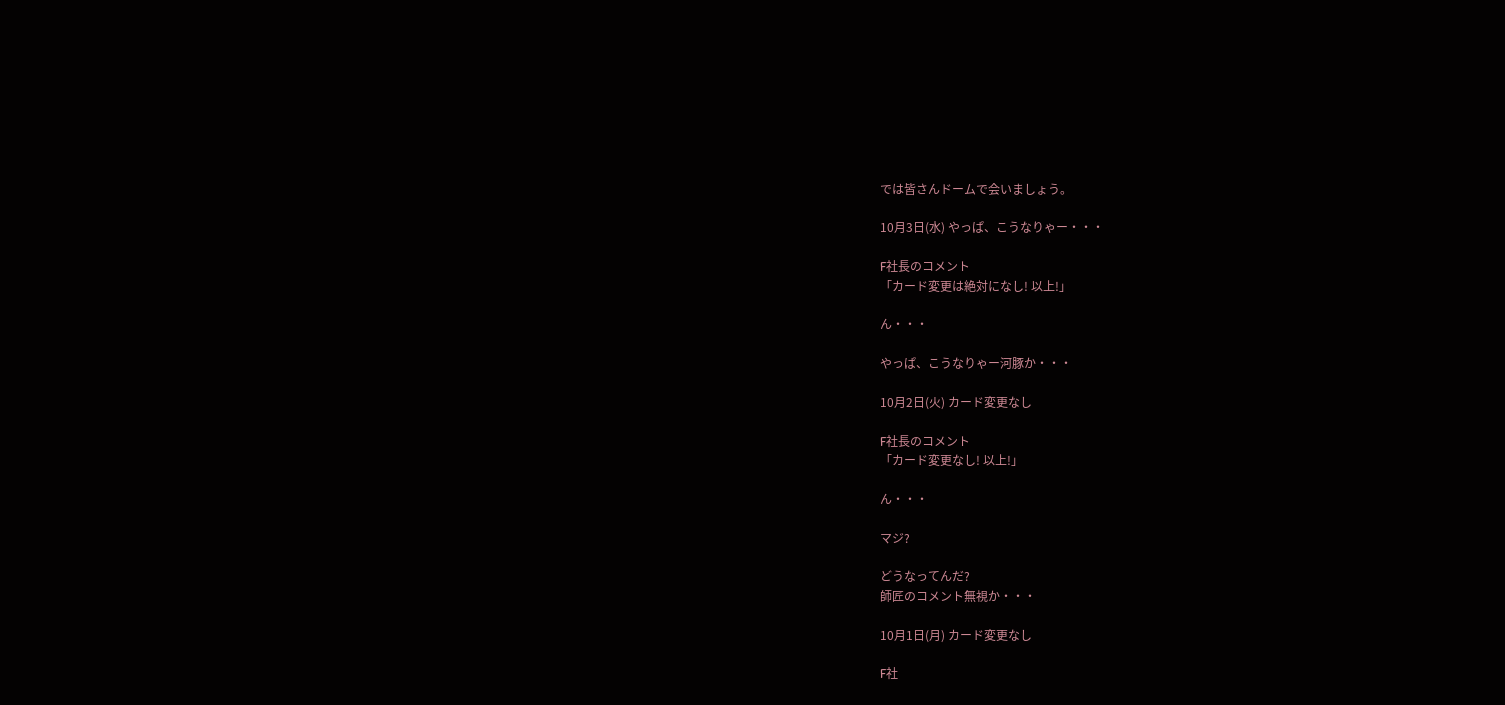では皆さんドームで会いましょう。

10月3日(水) やっぱ、こうなりゃー・・・

F社長のコメント
「カード変更は絶対になし! 以上!」

ん・・・

やっぱ、こうなりゃー河豚か・・・

10月2日(火) カード変更なし

F社長のコメント
「カード変更なし! 以上!」

ん・・・

マジ?

どうなってんだ?
師匠のコメント無視か・・・

10月1日(月) カード変更なし

F社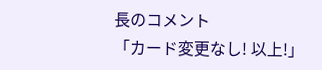長のコメント
「カード変更なし! 以上!」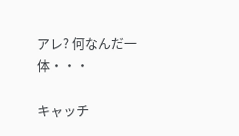アレ? 何なんだ一体・・・

キャッチ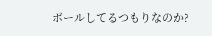ボールしてるつもりなのか?